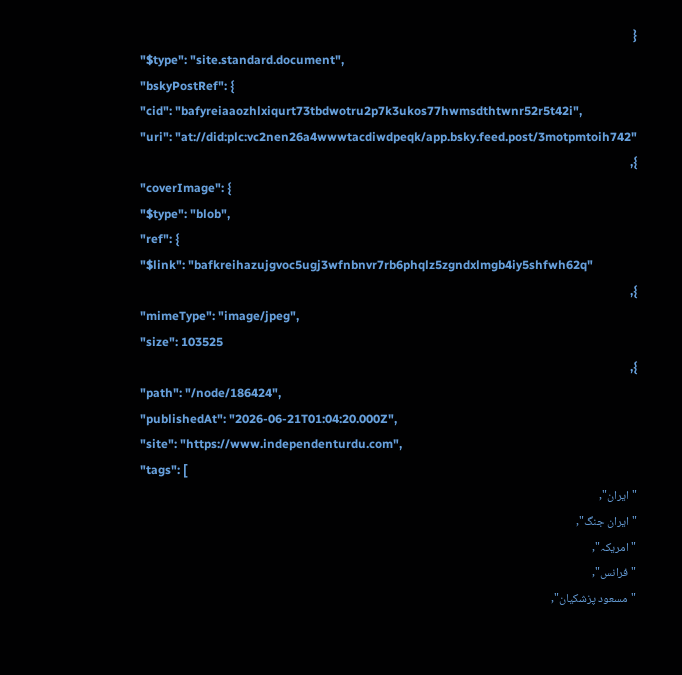{
"$type": "site.standard.document",
"bskyPostRef": {
"cid": "bafyreiaaozhlxiqurt73tbdwotru2p7k3ukos77hwmsdthtwnr52r5t42i",
"uri": "at://did:plc:vc2nen26a4wwwtacdiwdpeqk/app.bsky.feed.post/3motpmtoih742"
},
"coverImage": {
"$type": "blob",
"ref": {
"$link": "bafkreihazujgvoc5ugj3wfnbnvr7rb6phqlz5zgndxlmgb4iy5shfwh62q"
},
"mimeType": "image/jpeg",
"size": 103525
},
"path": "/node/186424",
"publishedAt": "2026-06-21T01:04:20.000Z",
"site": "https://www.independenturdu.com",
"tags": [
"ایران",
"ایران جنگ",
"امریکہ",
"فرانس",
"مسعود پزشکیان",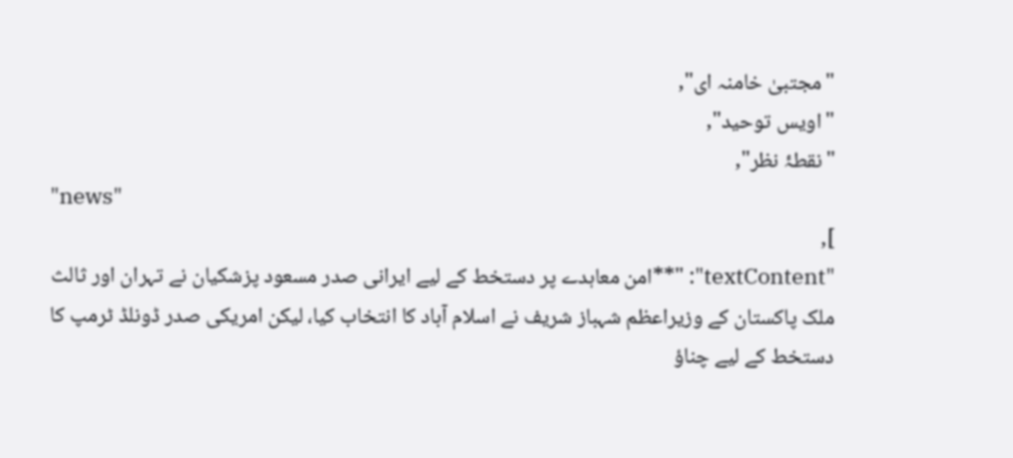"مجتبیٰ خامنہ ای",
"اویس توحید",
"نقطۂ نظر",
"news"
],
"textContent": "**امن معاہدے پر دستخط کے لیے ایرانی صدر مسعود پزشکیان نے تہران اور ثالث ملک پاکستان کے وزیراعظم شہباز شریف نے اسلام آباد کا انتخاب کیا، لیکن امریکی صدر ڈونلڈ ٹرمپ کا دستخط کے لیے چناؤ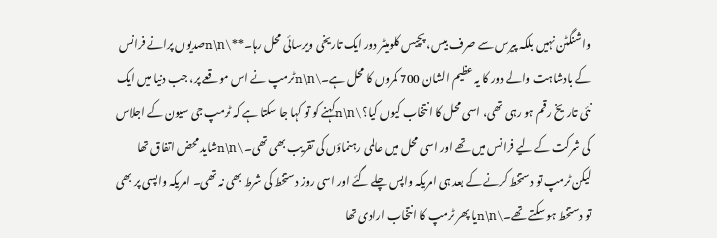واشنگٹن نہیں بلکہ پیرس سے صرف بیس، پچیس کلومیٹر دور ایک تاریخی ویرسائی محل رہا۔**\n\nصدیوں پرانے فرانس کے بادشاہت والے دور کا یہ عظیم الشان 700 کمروں کا محل ہے۔\n\nٹرمپ نے اس موقعے پر، جب دنیا میں ایک نئی تاریخ رقم ہو رہی تھی، اسی محل کا انتخاب کیوں کیا؟\n\nکہنے کو تو کہا جا سکتا ہے کہ ٹرمپ جی سیون کے اجلاس کی شرکت کے لیے فرانس میں تھے اور اسی محل میں عالمی رہنماؤں کی تقریب بھی تھی۔\n\nشاید محض اتفاق تھا لیکن ٹرمپ تو دستخط کرنے کے بعد ہی امریکہ واپس چلے گئے اور اسی روز دستخط کی شرط بھی نہ تھی۔ امریکہ واپسی پر بھی تو دستخط ہو سکتے تھے۔\n\nیا پھر ٹرمپ کا انتخاب ارادی تھا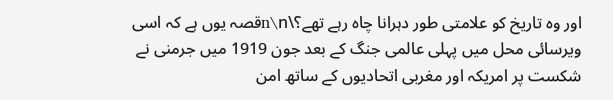اور وہ تاریخ کو علامتی طور دہرانا چاہ رہے تھے؟\n\nقصہ یوں ہے کہ اسی ویرسائی محل میں پہلی عالمی جنگ کے بعد جون 1919 میں جرمنی نے شکست پر امریکہ اور مغربی اتحادیوں کے ساتھ امن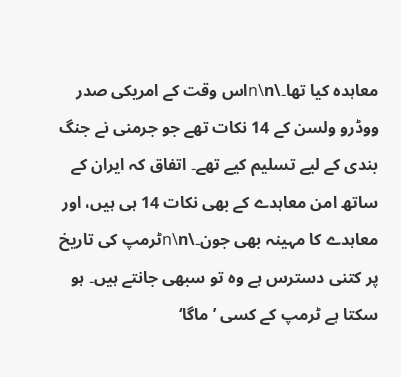معاہدہ کیا تھا۔\n\nاس وقت کے امریکی صدر ووڈرو ولسن کے 14 نکات تھے جو جرمنی نے جنگ بندی کے لیے تسلیم کیے تھے۔ اتفاق کہ ایران کے ساتھ امن معاہدے کے بھی نکات 14 ہی ہیں، اور معاہدے کا مہینہ بھی جون۔\n\nٹرمپ کی تاریخ پر کتنی دسترس ہے وہ تو سبھی جانتے ہیں۔ ہو سکتا ہے ٹرمپ کے کسی ’ماگا‘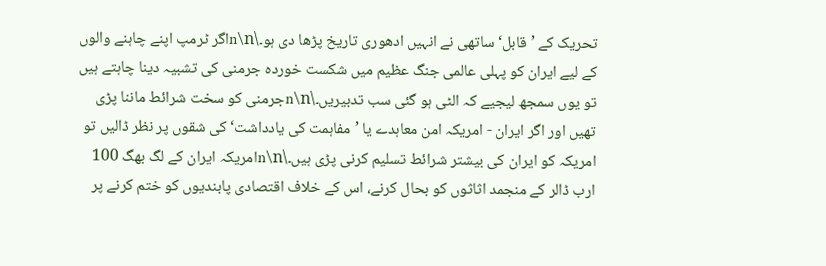تحریک کے ’قابل‘ ساتھی نے انہیں ادھوری تاریخ پڑھا دی ہو۔\n\nاگر ٹرمپ اپنے چاہنے والوں کے لیے ایران کو پہلی عالمی جنگ عظیم میں شکست خوردہ جرمنی کی تشبیہ دینا چاہتے ہیں تو یوں سمجھ لیجیے کہ الٹی ہو گئی سب تدبیریں۔\n\nجرمنی کو سخت شرائط ماننا پڑی تھیں اور اگر ایران - امریکہ امن معاہدے یا ’مفاہمت کی یادداشت‘ کی شقوں پر نظر ڈالیں تو امریکہ کو ایران کی بیشتر شرائط تسلیم کرنی پڑی ہیں۔\n\nامریکہ ایران کے لگ بھگ 100 ارب ڈالر کے منجمد اثاثوں کو بحال کرنے، اس کے خلاف اقتصادی پابندیوں کو ختم کرنے پر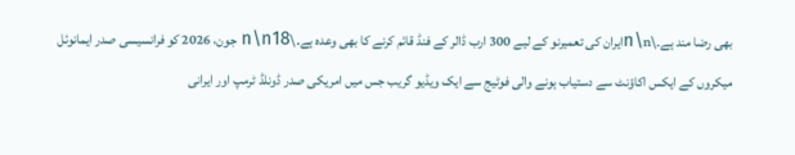بھی رضا مند ہے۔\n\nایران کی تعمیرنو کے لیے 300 ارب ڈالر کے فنڈ قائم کرنے کا بھی وعدہ ہے۔\n\n18 جون، 2026 کو فرانسیسی صدر ایمانوئل میکروں کے ایکس اکاؤنٹ سے دستیاب ہونے والی فوٹیج سے ایک ویڈیو گریب جس میں امریکی صدر ڈونلڈ ٹرمپ اور ایرانی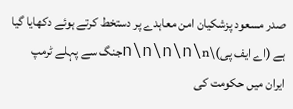صدر مسعود پزشکیان امن معاہدے پر دستخط کرتے ہوئے دکھایا گیا ہے (اے ایف پی)\n\n\n\n\nجنگ سے پہلے ٹرمپ ایران میں حکومت کی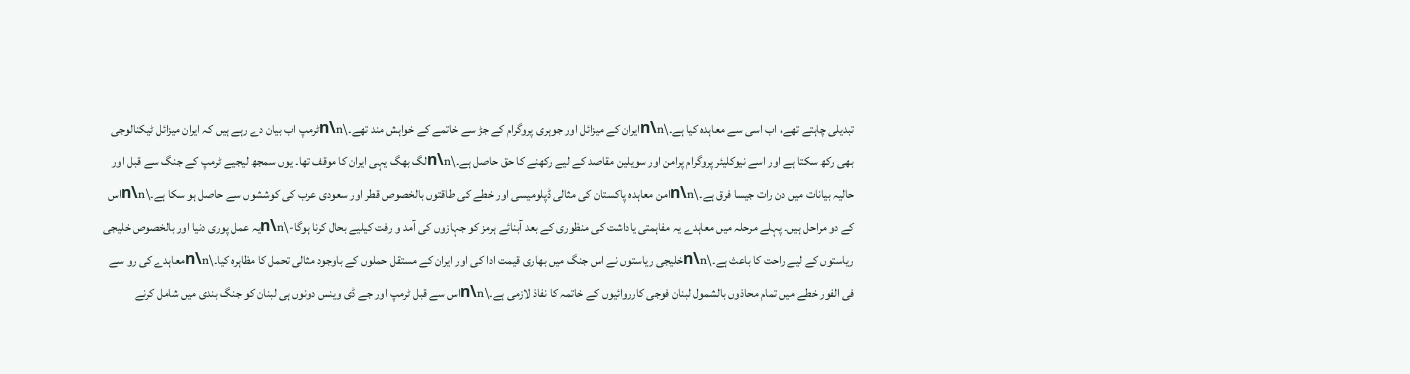تبدیلی چاہتے تھے، اب اسی سے معاہدہ کیا ہے۔\n\nایران کے میزائل اور جوہری پروگرام کے جڑ سے خاتمے کے خواہش مند تھے۔\n\nٹرمپ اب بیان دے رہے ہیں کہ ایران میزائل ٹیکنالوجی بھی رکھ سکتا ہے اور اسے نیوکلیئر پروگرام پرامن اور سویلین مقاصد کے لیے رکھنے کا حق حاصل ہے۔\n\nلگ بھگ یہی ایران کا موقف تھا۔ یوں سمجھ لیجیے ٹرمپ کے جنگ سے قبل اور حالیہ بیانات میں دن رات جیسا فرق ہے۔\n\nامن معاہدہ پاکستان کی مثالی ڈپلومیسی اور خطے کی طاقتوں بالخصوص قطر اور سعودی عرب کی کوششوں سے حاصل ہو سکا ہے۔\n\nاس کے دو مراحل ہیں۔ پہلے مرحلہ میں معاہدے یہ مفاہمتی یاداشت کی منظوری کے بعد آبنائے ہرمز کو جہازوں کی آمد و رفت کیلیے بحال کرنا ہوگا-\n\nیہ عمل پوری دنیا اور بالخصوص خلیجی ریاستوں کے لیے راحت کا باعث ہے۔\n\nخلیجی ریاستوں نے اس جنگ میں بھاری قیمت ادا کی اور ایران کے مستقل حملوں کے باوجود مثالی تحمل کا مظاہرہ کیا۔\n\nمعاہدے کی رو سے فی الفور خطے میں تمام محاذوں بالشمول لبنان فوجی کارروائیوں کے خاتمہ کا نفاذ لازمی ہے۔\n\nاس سے قبل ٹرمپ اور جے ڈی وینس دونوں ہی لبنان کو جنگ بندی میں شامل کرنے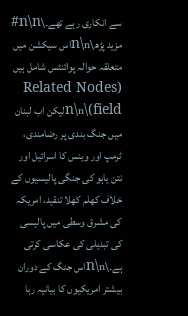سے انکاری رہے تھے۔\n\n# مزید پڑھ\n\nاس سیکشن میں متعلقہ حوالہ پوائنٹس شامل ہیں (Related Nodes field)\n\nلیکن اب لبنان میں جنگ بندی پر رضامندی، ٹرمپ اور وینس کا اسرائیل اور نتن یاہو کی جنگی پالیسیوں کے خلاف کھلم کھلا تنقید، امریکہ کی مشرق وسطی میں پالیسی کی تبدیلی کی عکاسی کرتی ہے۔\n\nاس جنگ کے دوران بیشتر امریکیوں کا بیانیہ رہا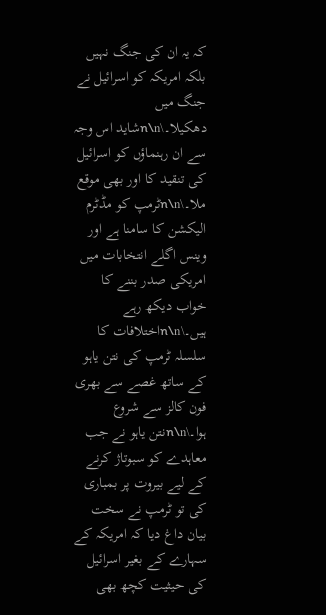کہ یہ ان کی جنگ نہیں بلکہ امریکہ کو اسرائیل نے جنگ میں دھکیلا۔\n\nشاید اس وجہ سے ان رہنماؤں کو اسرائیل کی تنقید کا اور بھی موقع ملا۔\n\nٹرمپ کو مڈٹرم الیکشن کا سامنا ہے اور وینس اگلے انتخابات میں امریکی صدر بننے کا خواب دیکھ رہے ہیں۔\n\nاختلافات کا سلسلہ ٹرمپ کی نتن یاہو کے ساتھ غصے سے بھری فون کالز سے شروع ہوا۔\n\nنتن یاہو نے جب معاہدے کو سبوتاژ کرنے کے لیے بیروت پر بمباری کی تو ٹرمپ نے سخت بیان داغ دیا کہ امریکہ کے سہارے کے بغیر اسرائیل کی حیثیت کچھ بھی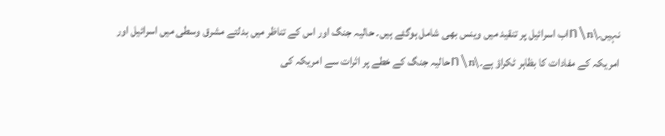نہیں۔\n\nاب اسرائیل پر تنقید میں وینس بھی شامل ہوگئے ہیں۔ حالیہ جنگ اور اس کے تناظر میں بدلتے مشرق وسطی میں اسرائیل اور امریکہ کے مفادات کا بظاہر ٹکراؤ ہے۔\n\nحالیہ جنگ کے خطے پر اثرات سے امریکہ کی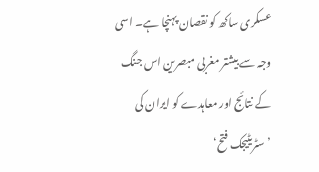عسکری ساکھ کو نقصان پہنچا ہے۔ اسی وجہ سے بیشتر مغربی مبصرین اس جنگ کے نتائج اور معاہدے کو ایران کی ’سٹریٹیجک فتح‘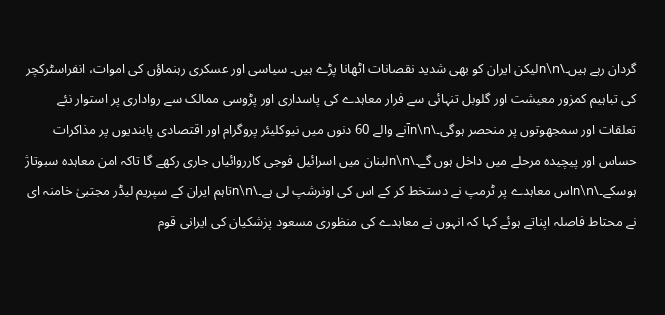گردان رہے ہیں۔\n\nلیکن ایران کو بھی شدید نقصانات اٹھانا پڑے ہیں۔ سیاسی اور عسکری رہنماؤں کی اموات، انفراسٹرکچر کی تباہیم کمزور معیشت اور گلوبل تنہائی سے فرار معاہدے کی پاسداری اور پڑوسی ممالک سے رواداری پر استوار نئے تعلقات اور سمجھوتوں پر منحصر ہوگی۔\n\nآنے والے 60 دنوں میں نیوکلیئر پروگرام اور اقتصادی پابندیوں پر مذاکرات حساس اور پیچیدہ مرحلے میں داخل ہوں گے۔\n\nلبنان میں اسرائیل فوجی کارروائیاں جاری رکھے گا تاکہ امن معاہدہ سبوتاژ ہوسکے۔\n\nاس معاہدے پر ٹرمپ نے دستخط کر کے اس کی اونرشپ لی ہے۔\n\nتاہم ایران کے سپریم لیڈر مجتبیٰ خامنہ ای نے محتاط فاصلہ اپناتے ہوئے کہا کہ انہوں نے معاہدے کی منظوری مسعود پزشکیان کی ایرانی قوم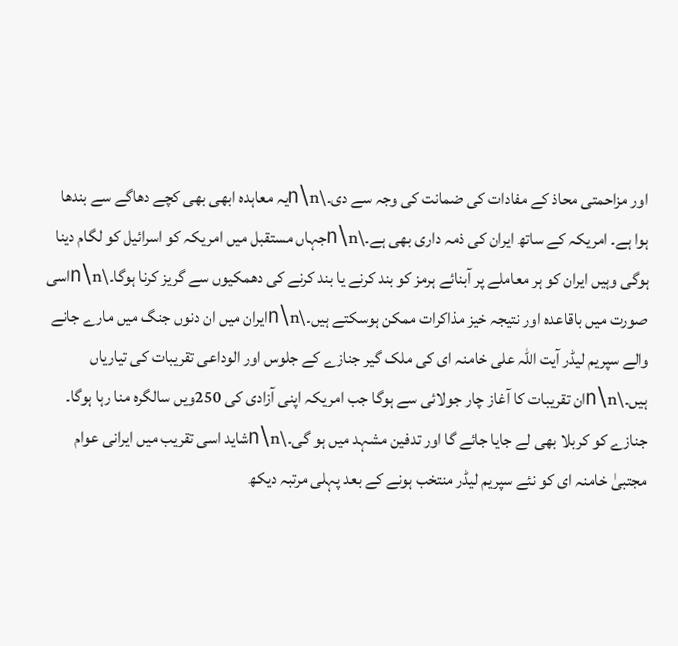اور مزاحمتی محاذ کے مفادات کی ضمانت کی وجہ سے دی۔\n\nیہ معاہدہ ابھی بھی کچے دھاگے سے بندھا ہوا ہے۔ امریکہ کے ساتھ ایران کی ذمہ داری بھی ہے۔\n\nجہاں مستقبل میں امریکہ کو اسرائیل کو لگام دینا ہوگی وہیں ایران کو ہر معاملے پر آبنائے ہرمز کو بند کرنے یا بند کرنے کی دھمکیوں سے گریز کرنا ہوگا۔\n\nاسی صورت میں باقاعدہ اور نتیجہ خیز مذاکرات ممکن ہوسکتے ہیں۔\n\nایران میں ان دنوں جنگ میں مارے جانے والے سپریم لیڈر آیت اللہ علی خامنہ ای کی ملک گیر جنازے کے جلوس اور الوداعی تقریبات کی تیاریاں ہیں۔\n\nان تقریبات کا آغاز چار جولائی سے ہوگا جب امریکہ اپنی آزادی کی 250ویں سالگرہ منا رہا ہوگا۔ جنازے کو کربلا بھی لے جایا جائے گا اور تدفین مشہد میں ہو گی۔\n\nشاید اسی تقریب میں ایرانی عوام مجتبیٰ خامنہ ای کو نئے سپریم لیڈر منتخب ہونے کے بعد پہلی مرتبہ دیکھ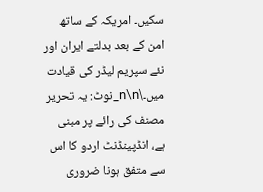سکیں۔ امریکہ کے ساتھ امن کے بعد بدلتے ایران اور نئے سپریم لیڈر کی قیادت میں۔\n\n_نوٹ: یہ تحریر مصنف کی رائے پر مبنی ہے، انڈپینڈنٹ اردو کا اس سے متفق ہونا ضروری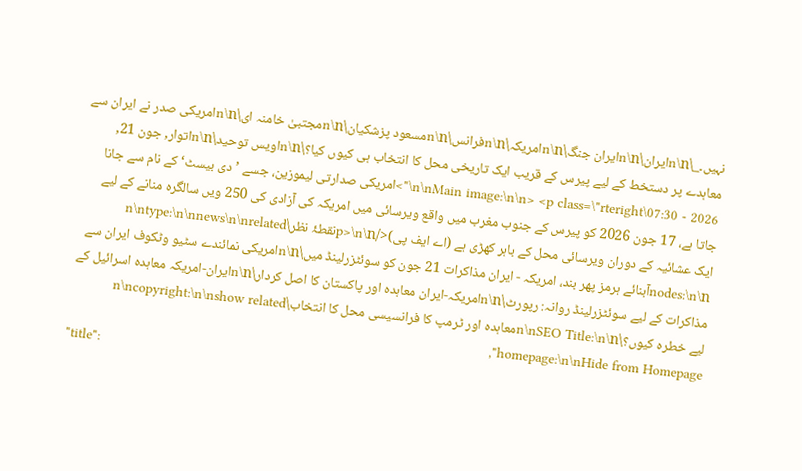نہیں۔_\n\nایران\n\nایران جنگ\n\nامریکہ\n\nفرانس\n\nمسعود پزشکیان\n\nمجتبیٰ خامنہ ای\n\nامریکی صدر نے ایران سے معاہدے پر دستخط کے لیے پیرس کے قریب ایک تاریخی محل کا انتخاب ہی کیوں کیا؟\n\nاویس توحید\n\nاتوار, جون 21, 2026 - 07:30\n\nMain image:\n\n> <p class=\"rteright\">امریکی صدارتی لیموزین، جسے ’دی بیسٹ‘ کے نام سے جانا جاتا ہے، 17 جون 2026 کو پیرس کے جنوب مغرب میں واقع ویرسائی میں امریکہ کی آزادی کی 250 ویں سالگرہ منانے کے لیے ایک عشائیہ کے دوران ویرسائی محل کے باہر کھڑی ہے (اے ایف پی)</p>\n\nنقطۂ نظر\n\ntype:\n\nnews\n\nrelated nodes:\n\nآبنائے ہرمز پھر بند، امریکہ - ایران مذاکرات 21 جون کو سوئٹزرلینڈ میں\n\nامریکی نمائندے سٹیو وٹکوف ایران سے مذاکرات کے لیے سوئٹزرلینڈ روانہ: رپورٹ\n\nامریکہ-ایران معاہدہ اور پاکستان کا اصل کردار\n\nایران-امریکہ معاہدہ اسرائیل کے لیے خطرہ کیوں؟\n\nSEO Title:\n\nمعاہدہ اور ٹرمپ کا فرانسیسی محل کا انتخاب\n\ncopyright:\n\nshow related homepage:\n\nHide from Homepage",
"title":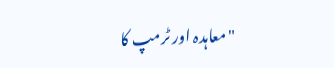"معاہدہ اور ٹرمپ کا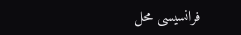فرانسیسی محل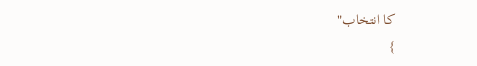کا انتخاب"
}